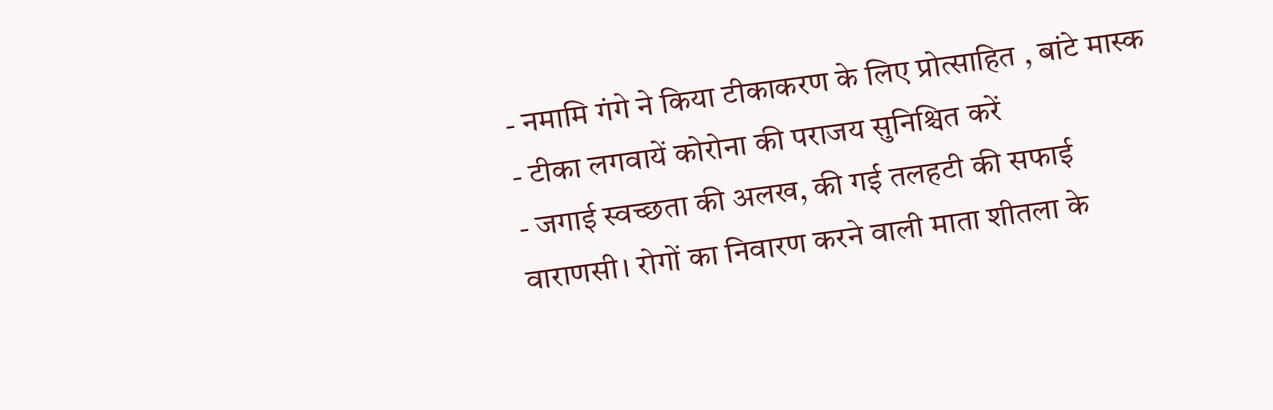- नमामि गंगे ने किया टीकाकरण के लिए प्रोत्साहित , बांटे मास्क
- टीका लगवायें कोरोना की पराजय सुनिश्चित करें
- जगाई स्वच्छता की अलख, की गई तलहटी की सफाई
वाराणसी। रोगों का निवारण करने वाली माता शीतला के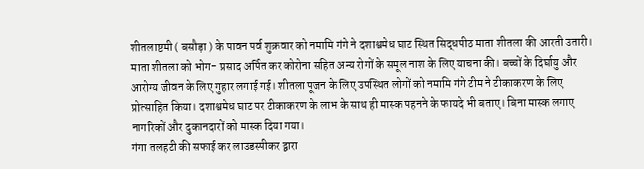शीतलाष्टमी ( बसौड़ा ) के पावन पर्व शुक्रवार को नमामि गंगे ने दशाश्वमेध घाट स्थित सिद्धपीठ माता शीतला की आरती उतारी। माता शीतला को भोग- प्रसाद अर्पित कर कोरोना सहित अन्य रोगों के समूल नाश के लिए याचना की। बच्चों के दिर्घायु और आरोग्य जीवन के लिए गुहार लगाई गई। शीतला पूजन के लिए उपस्थित लोगों को नमामि गंगे टीम ने टीकाकरण के लिए प्रोत्साहित किया। दशाश्वमेध घाट पर टीकाकरण के लाभ के साथ ही मास्क पहनने के फायदे भी बताए। बिना मास्क लगाए नागरिकों और दुकानदारों को मास्क दिया गया।
गंगा तलहटी की सफाई कर लाउडस्पीकर द्वारा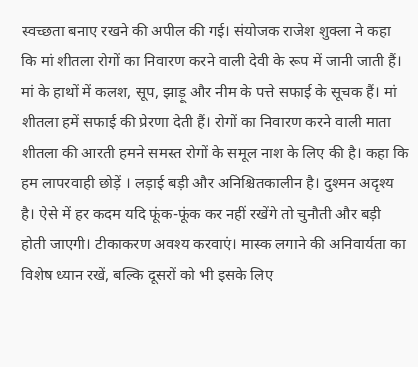स्वच्छता बनाए रखने की अपील की गई। संयोजक राजेश शुक्ला ने कहा कि मां शीतला रोगों का निवारण करने वाली देवी के रूप में जानी जाती हैं। मां के हाथों में कलश, सूप, झाड़ू और नीम के पत्ते सफाई के सूचक हैं। मां शीतला हमें सफाई की प्रेरणा देती हैं। रोगों का निवारण करने वाली माता शीतला की आरती हमने समस्त रोगों के समूल नाश के लिए की है। कहा कि हम लापरवाही छोड़ें । लड़ाई बड़ी और अनिश्चितकालीन है। दुश्मन अदृश्य है। ऐसे में हर कदम यदि फूंक-फूंक कर नहीं रखेंगे तो चुनौती और बड़ी होती जाएगी। टीकाकरण अवश्य करवाएं। मास्क लगाने की अनिवार्यता का विशेष ध्यान रखें, बल्कि दूसरों को भी इसके लिए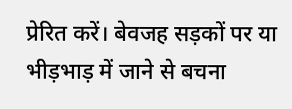प्रेरित करें। बेवजह सड़कों पर या भीड़भाड़ में जाने से बचना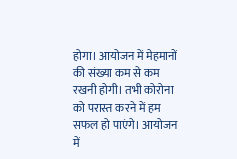होगा। आयोजन में मेहमानों की संख्या कम से कम रखनी होगी। तभी कोरोना को परास्त करने में हम सफल हो पाएंगे। आयोजन में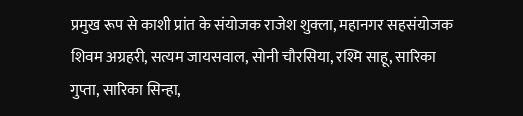प्रमुख रूप से काशी प्रांत के संयोजक राजेश शुक्ला, महानगर सहसंयोजक शिवम अग्रहरी, सत्यम जायसवाल, सोनी चौरसिया, रश्मि साहू, सारिका गुप्ता, सारिका सिन्हा,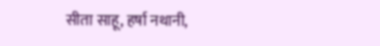सीता साहू, हर्षा नथानी,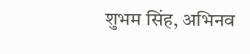शुभम सिंह, अभिनव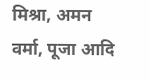मिश्रा, अमन वर्मा, पूजा आदि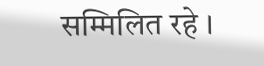सम्मिलित रहे ।